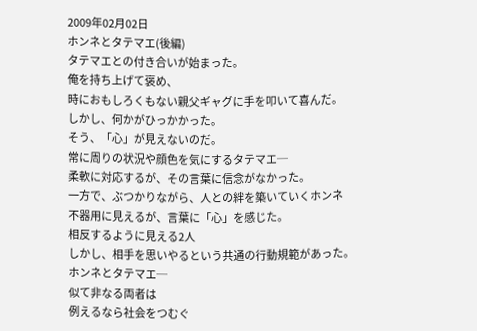2009年02月02日
ホンネとタテマエ(後編)
タテマエとの付き合いが始まった。
俺を持ち上げて褒め、
時におもしろくもない親父ギャグに手を叩いて喜んだ。
しかし、何かがひっかかった。
そう、「心」が見えないのだ。
常に周りの状況や顔色を気にするタテマエ─
柔軟に対応するが、その言葉に信念がなかった。
一方で、ぶつかりながら、人との絆を築いていくホンネ
不器用に見えるが、言葉に「心」を感じた。
相反するように見える2人
しかし、相手を思いやるという共通の行動規範があった。
ホンネとタテマエ─
似て非なる両者は
例えるなら社会をつむぐ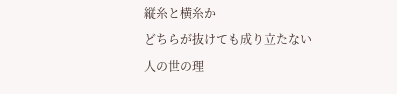縦糸と横糸か
どちらが抜けても成り立たない
人の世の理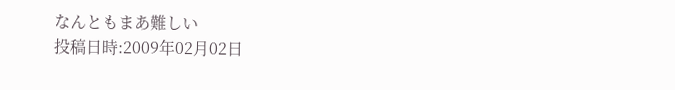なんともまあ難しい
投稿日時:2009年02月02日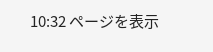10:32 ページを表示